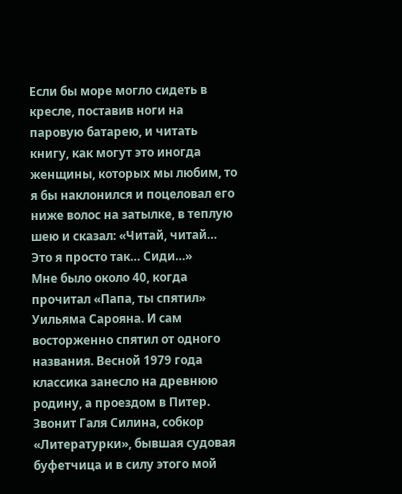Если бы море могло сидеть в кресле, поставив ноги на паровую батарею, и читать книгу, как могут это иногда женщины, которых мы любим, то я бы наклонился и поцеловал его ниже волос на затылке, в теплую шею и сказал: «Читай, читай… Это я просто так… Сиди…»
Мне было около 40, когда прочитал «Папа, ты спятил» Уильяма Сарояна. И сам восторженно спятил от одного названия. Весной 1979 года классика занесло на древнюю родину, а проездом в Питер.
Звонит Галя Силина, собкор «Литературки», бывшая судовая буфетчица и в силу этого мой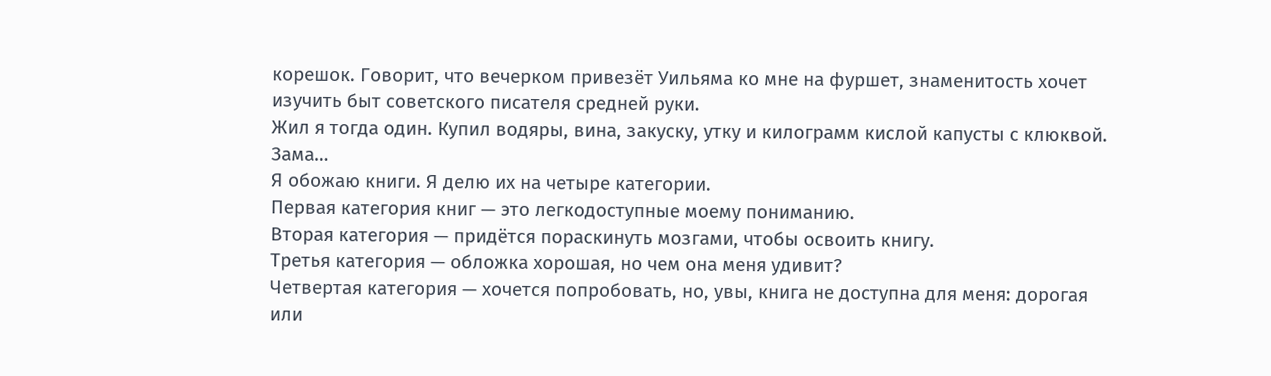корешок. Говорит, что вечерком привезёт Уильяма ко мне на фуршет, знаменитость хочет изучить быт советского писателя средней руки.
Жил я тогда один. Купил водяры, вина, закуску, утку и килограмм кислой капусты с клюквой. Зама…
Я обожаю книги. Я делю их на четыре категории.
Первая категория книг — это легкодоступные моему пониманию.
Вторая категория — придётся пораскинуть мозгами, чтобы освоить книгу.
Третья категория — обложка хорошая, но чем она меня удивит?
Четвертая категория — хочется попробовать, но, увы, книга не доступна для меня: дорогая или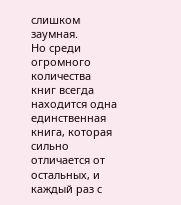слишком заумная.
Но среди огромного количества книг всегда находится одна единственная книга, которая сильно отличается от остальных, и каждый раз с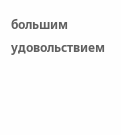большим удовольствием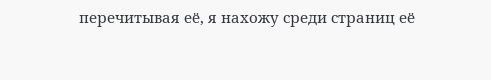перечитывая её, я нахожу среди страниц её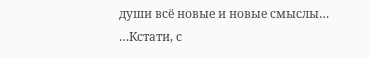души всё новые и новые смыслы…
…Кстати, с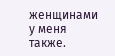женщинами у меня также.